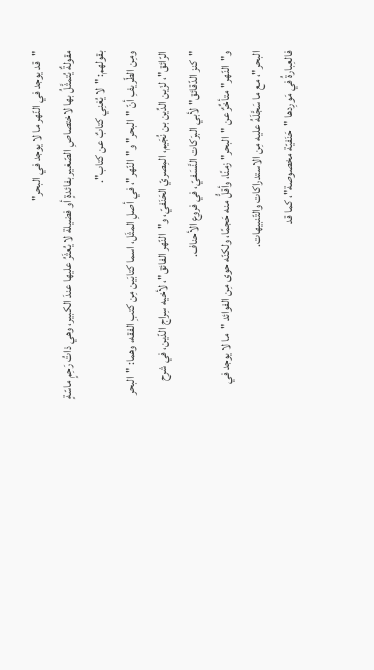"قد يوجد في النّهر ما لا يوجد في البحر"
مقولةٌ يُتمثَّلُ بها لاختصاصِ الصّغير بفائدةٍ أو فضيلة لا يُعثَرُ عليها عندَ الكبير، وهي ذاتُ رَحِمٍ ماسّةٍ بقولهم: "لا يُغنِي كتابٌ عن كتاب".
ومِن الطّريفِ أنّ "البحر" و"النّهر"، في أصلِ المثَل، اسما كتابَين مِن كتبِ الفقه، وهما: "البحر الرّائق"، لزَين الدِّين بن نُجَيم، المِصريّ الحَنَفيّ، و"النّهر الفائق"، لأخيه سِراج الدّين، في شرح "كنز الدّقائق" لأبي البرَكات النَّسَفيّ، في فروع الأحناف.
و"النّهر" متأخِّرٌ عن "البحر" زمنًا، وأقلُّ منه حَجمًا، ولكنّه حوى مِن الفوائد "ما لا يوجد في البحر"، مع ما سَجَّلَهُ عليه مِن الاستدراكات والتّنبيهات.
فالعِبارةُ في مَورِدها "حَنَفيّة مخصوصة"، كما قد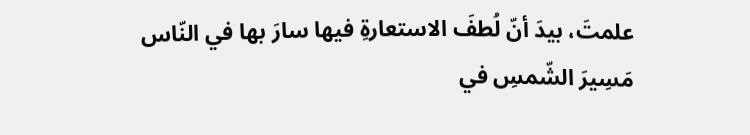علمتَ، بيدَ أنّ لُطفَ الاستعارةِ فيها سارَ بها في النّاس مَسِيرَ الشّمسِ في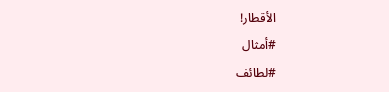الأقطار!
#أمثال
#لطائف